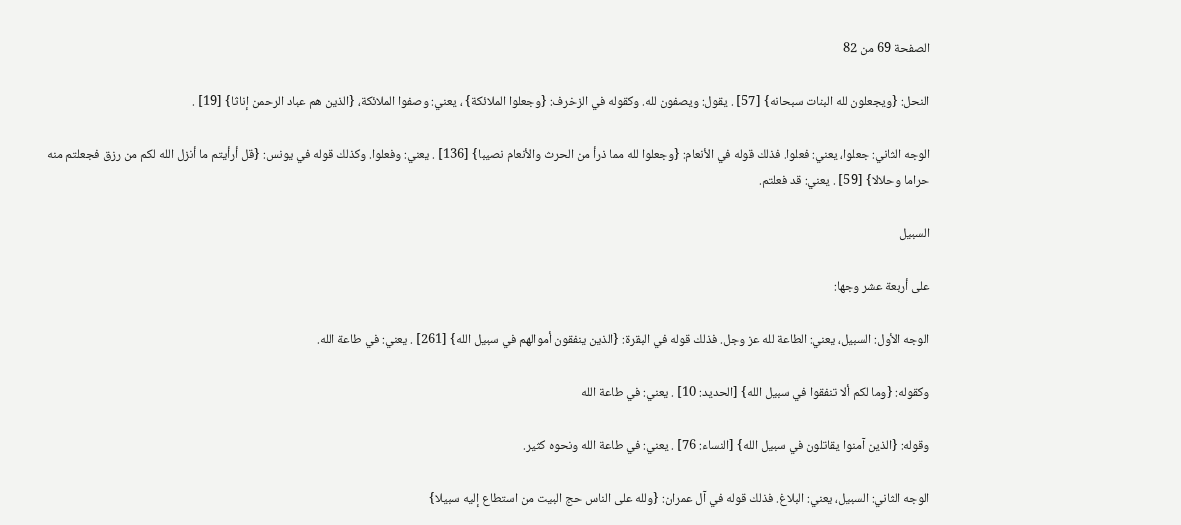الصفحة 69 من 82

النحل: {ويجعلون لله البنات سبحانه} [57] . يقول: ويصفون لله. وكقوله في الزخرف: {وجعلوا الملائكة} ، يعني: وصفوا الملائكة، {الذين هم عباد الرحمن إناثا} [19] .

الوجه الثاني: جعلوا، يعني: فعلوا. فذلك قوله في الأنعام: {وجعلوا لله مما ذرأ من الحرث والأنعام نصيبا} [136] . يعني: وفعلوا. وكذلك قوله في يونس: {قل أرأيتم ما أنزل الله لكم من رزق فجعلتم منه حراما وحلالا} [59] . يعني: قد فعلتم.

السبيل

على أربعة عشر وجها:

الوجه الأول: السبيل، يعني: الطاعة لله عز وجل. فذلك قوله في البقرة: {الذين ينفقون أموالهم في سبيل الله} [261] . يعني: في طاعة الله.

وكقوله: {وما لكم ألا تنفقوا في سبيل الله} [الحديد: 10] . يعني: في طاعة الله

وقوله: {الذين آمنوا يقاتلون في سبيل الله} [النساء: 76] . يعني: في طاعة الله ونحوه كثير.

الوجه الثاني: السبيل، يعني: البلاغ. فذلك قوله في آل عمران: {ولله على الناس حج البيت من استطاع إليه سبيلا}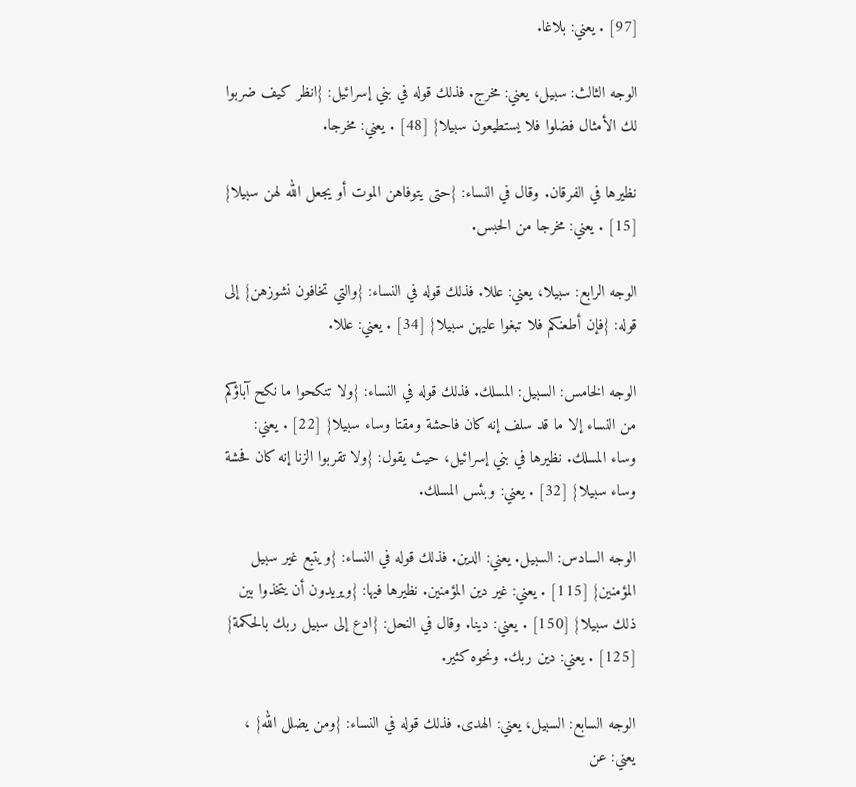[97] . يعني: بلاغا.

الوجه الثالث: سبيل، يعني: مخرج. فذلك قوله في بني إسرائيل: {انظر كيف ضربوا لك الأمثال فضلوا فلا يستطيعون سبيلا} [48] . يعني: مخرجا.

نظيرها في الفرقان. وقال في النساء: {حتى يتوفاهن الموت أو يجعل الله لهن سبيلا} [15] . يعني: مخرجا من الحبس.

الوجه الرابع: سبيلا، يعني: عللا. فذلك قوله في النساء: {والتي تخافون نشوزهن} إلى قوله: {فإن أطعنكم فلا تبغوا عليهن سبيلا} [34] . يعني: عللا.

الوجه الخامس: السبيل: المسلك. فذلك قوله في النساء: {ولا تنكحوا ما نكح آباؤكم من النساء إلا ما قد سلف إنه كان فاحشة ومقتا وساء سبيلا} [22] . يعني: وساء المسلك. نظيرها في بني إسرائيل، حيث يقول: {ولا تقربوا الزنا إنه كان فحشة وساء سبيلا} [32] . يعني: وبئس المسلك.

الوجه السادس: السبيل. يعني: الدين. فذلك قوله في النساء: {ويتبع غير سبيل المؤمنين} [115] . يعني: غير دين المؤمنين. نظيرها فيها: {ويريدون أن يتخذوا بين ذلك سبيلا} [150] . يعني: دينا. وقال في النحل: {ادع إلى سبيل ربك بالحكمة} [125] . يعني: دين ربك. ونحوه كثير.

الوجه السابع: السبيل، يعني: الهدى. فذلك قوله في النساء: {ومن يضلل الله} ، يعني: عن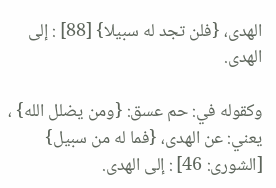الهدى، {فلن تجد له سبيلا} [88] : إلى الهدى.

وكقوله في: حم عسق: {ومن يضلل الله} ، يعني: عن الهدى، {فما له من سبيل} [الشورى: 46] : إلى الهدى.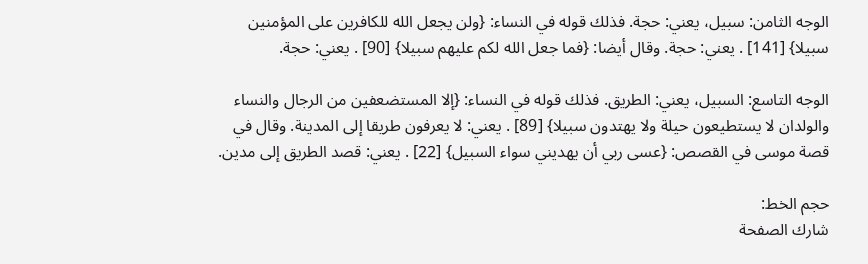الوجه الثامن: سبيل، يعني: حجة. فذلك قوله في النساء: {ولن يجعل الله للكافرين على المؤمنين سبيلا} [141] . يعني: حجة. وقال أيضا: {فما جعل الله لكم عليهم سبيلا} [90] . يعني: حجة.

الوجه التاسع: السبيل، يعني: الطريق. فذلك قوله في النساء: {إلا المستضعفين من الرجال والنساء والولدان لا يستطيعون حيلة ولا يهتدون سبيلا} [89] . يعني: لا يعرفون طريقا إلى المدينة. وقال في قصة موسى في القصص: {عسى ربي أن يهديني سواء السبيل} [22] . يعني: قصد الطريق إلى مدين.

حجم الخط:
شارك الصفحة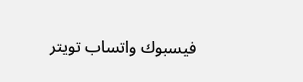فيسبوك واتساب تويتر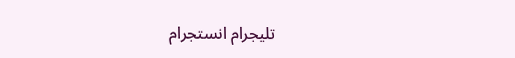تليجرام انستجرام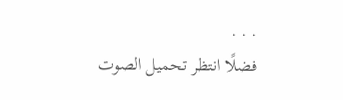. . .
فضلًا انتظر تحميل الصوت